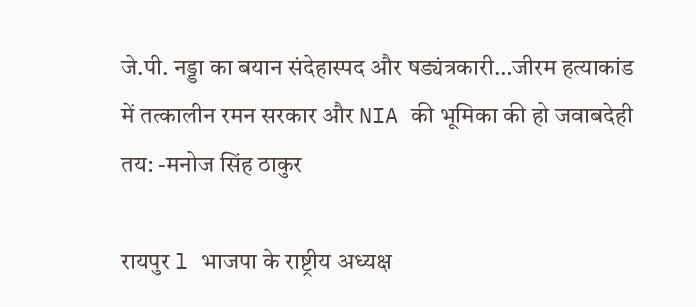जे.पी. नड्डा का बयान संदेहास्पद और षड्यंत्रकारी…जीरम हत्याकांड में तत्कालीन रमन सरकार और NIA की भूमिका की हो जवाबदेही तय: -मनोज सिंह ठाकुर

रायपुर l भाजपा के राष्ट्रीय अध्यक्ष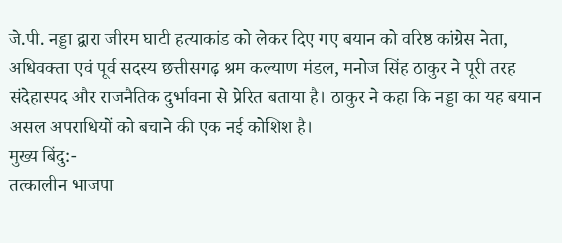जे.पी. नड्डा द्वारा जीरम घाटी हत्याकांड को लेकर दिए गए बयान को वरिष्ठ कांग्रेस नेता, अधिवक्ता एवं पूर्व सदस्य छत्तीसगढ़ श्रम कल्याण मंडल, मनोज सिंह ठाकुर ने पूरी तरह संदेहास्पद और राजनैतिक दुर्भावना से प्रेरित बताया है। ठाकुर ने कहा कि नड्डा का यह बयान असल अपराधियों को बचाने की एक नई कोशिश है।
मुख्य बिंदु:-
तत्कालीन भाजपा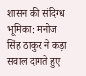शासन की संदिग्ध भूमिका: मनोज सिंह ठाकुर ने कड़ा सवाल दागते हुए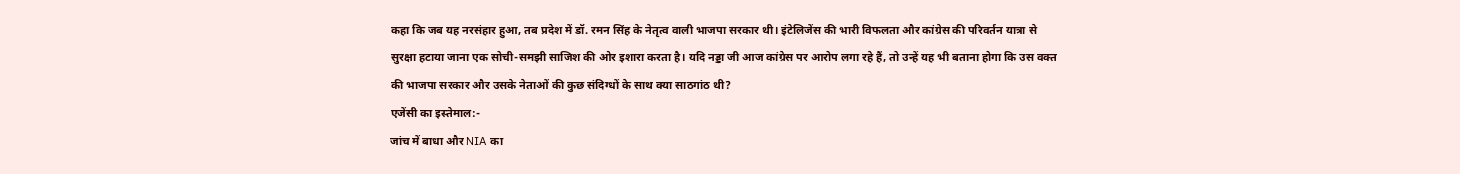कहा कि जब यह नरसंहार हुआ, तब प्रदेश में डॉ. रमन सिंह के नेतृत्व वाली भाजपा सरकार थी। इंटेलिजेंस की भारी विफलता और कांग्रेस की परिवर्तन यात्रा से सुरक्षा हटाया जाना एक सोची-समझी साजिश की ओर इशारा करता है। यदि नड्डा जी आज कांग्रेस पर आरोप लगा रहे हैं, तो उन्हें यह भी बताना होगा कि उस वक्त की भाजपा सरकार और उसके नेताओं की कुछ संदिग्धों के साथ क्या साठगांठ थी?
एजेंसी का इस्तेमाल:-
जांच में बाधा और NIA का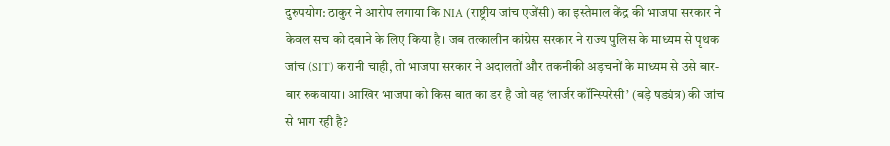दुरुपयोग: ठाकुर ने आरोप लगाया कि NIA (राष्ट्रीय जांच एजेंसी) का इस्तेमाल केंद्र की भाजपा सरकार ने केवल सच को दबाने के लिए किया है। जब तत्कालीन कांग्रेस सरकार ने राज्य पुलिस के माध्यम से पृथक जांच (SIT) करानी चाही, तो भाजपा सरकार ने अदालतों और तकनीकी अड़चनों के माध्यम से उसे बार-बार रुकवाया। आखिर भाजपा को किस बात का डर है जो वह ‘लार्जर कॉन्स्पिरेसी’ (बड़े षड्यंत्र) की जांच से भाग रही है?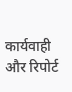कार्यवाही और रिपोर्ट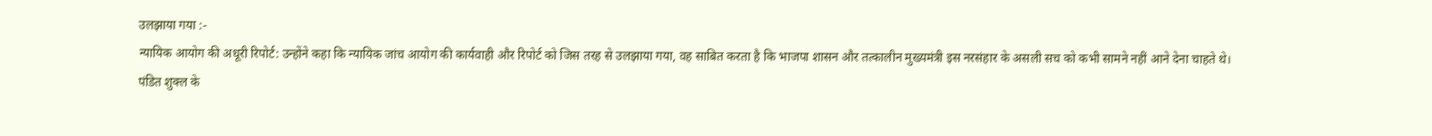उलझाया गया :-
न्यायिक आयोग की अधूरी रिपोर्ट: उन्होंने कहा कि न्यायिक जांच आयोग की कार्यवाही और रिपोर्ट को जिस तरह से उलझाया गया, वह साबित करता है कि भाजपा शासन और तत्कालीन मुख्यमंत्री इस नरसंहार के असली सच को कभी सामने नहीं आने देना चाहते थे।
पंडित शुक्ल के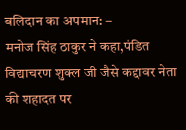बलिदान का अपमान: –
मनोज सिंह ठाकुर ने कहा,पंडित विद्याचरण शुक्ल जी जैसे कद्दावर नेता की शहादत पर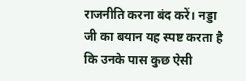राजनीति करना बंद करें। नड्डा जी का बयान यह स्पष्ट करता है कि उनके पास कुछ ऐसी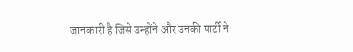जानकारी है जिसे उन्होंने और उनकी पार्टी ने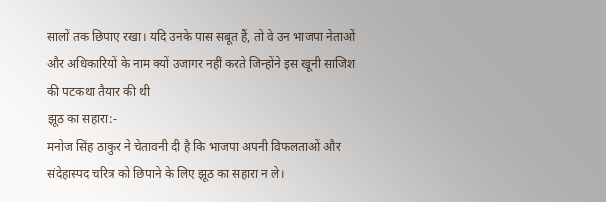सालों तक छिपाए रखा। यदि उनके पास सबूत हैं, तो वे उन भाजपा नेताओं और अधिकारियों के नाम क्यों उजागर नहीं करते जिन्होंने इस खूनी साजिश की पटकथा तैयार की थी
झूठ का सहारा:-
मनोज सिंह ठाकुर ने चेतावनी दी है कि भाजपा अपनी विफलताओं और संदेहास्पद चरित्र को छिपाने के लिए झूठ का सहारा न ले।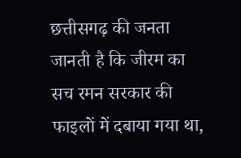छत्तीसगढ़ की जनता जानती है कि जीरम का सच रमन सरकार की फाइलों में दबाया गया था,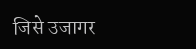जिसे उजागर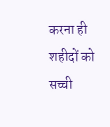करना ही शहीदों को सच्ची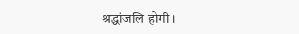श्रद्धांजलि होगी।